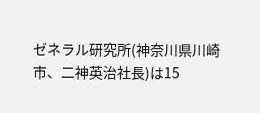ゼネラル研究所(神奈川県川崎市、二神英治社長)は15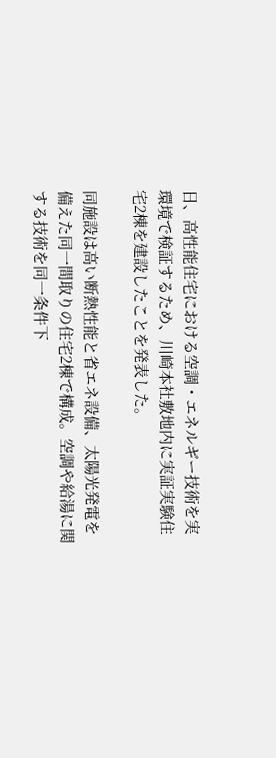日、高性能住宅における空調・エネルギー技術を実環境で検証するため、川崎本社敷地内に実証実験住宅2棟を建設したことを発表した。

同施設は高い断熱性能と省エネ設備、太陽光発電を備えた同一間取りの住宅2棟で構成。空調や給湯に関する技術を同一条件下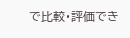で比較・評価でき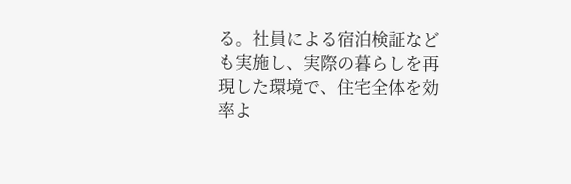る。社員による宿泊検証なども実施し、実際の暮らしを再現した環境で、住宅全体を効率よ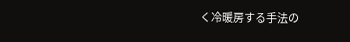く冷暖房する手法の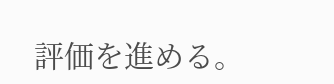評価を進める。